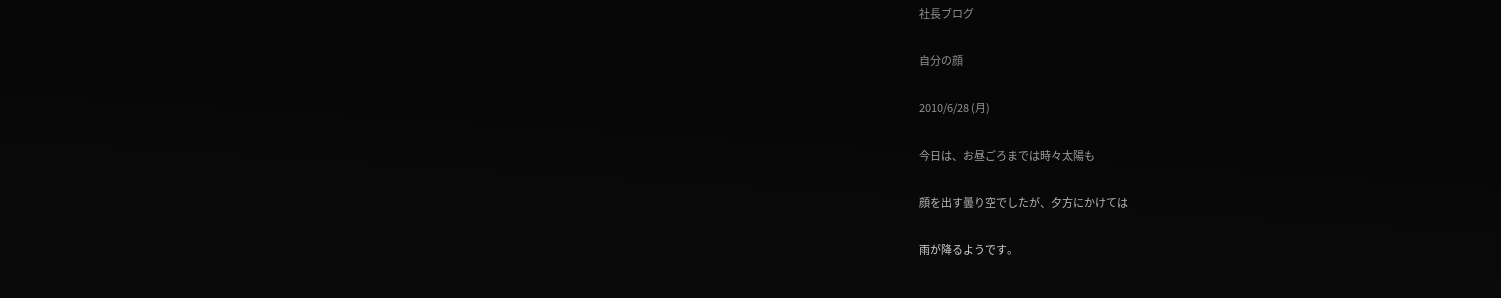社長ブログ

自分の顔

2010/6/28 (月)

今日は、お昼ごろまでは時々太陽も

顔を出す曇り空でしたが、夕方にかけては

雨が降るようです。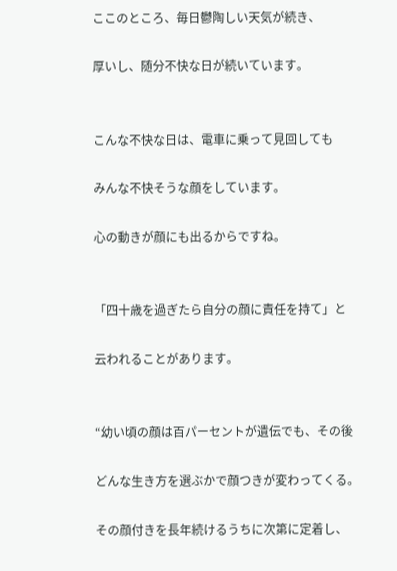ここのところ、毎日鬱陶しい天気が続き、

厚いし、随分不快な日が続いています。


こんな不快な日は、電車に乗って見回しても

みんな不快そうな顔をしています。

心の動きが顔にも出るからですね。


「四十歳を過ぎたら自分の顔に責任を持て」と

云われることがあります。


“幼い頃の顔は百パーセントが遺伝でも、その後

どんな生き方を選ぶかで顔つきが変わってくる。

その顔付きを長年続けるうちに次第に定着し、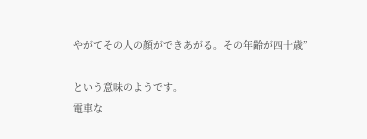やがてその人の顔ができあがる。その年齢が四十歳”

という意味のようです。
電車な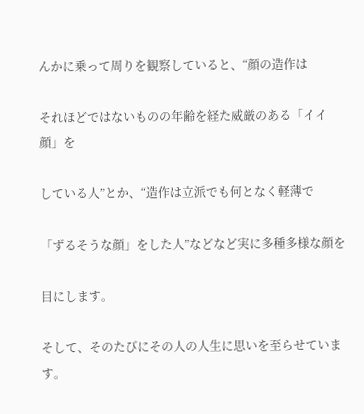んかに乗って周りを観察していると、“顔の造作は

それほどではないものの年齢を経た威厳のある「イイ顔」を

している人”とか、“造作は立派でも何となく軽薄で

「ずるそうな顔」をした人”などなど実に多種多様な顔を

目にします。

そして、そのたびにその人の人生に思いを至らせています。